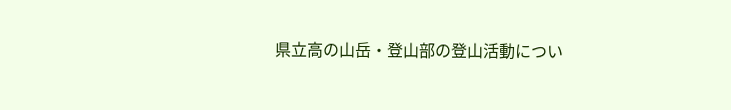県立高の山岳・登山部の登山活動につい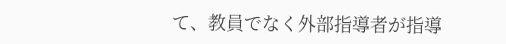て、教員でなく外部指導者が指導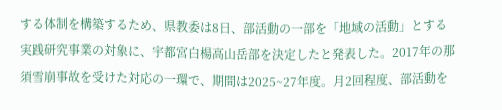する体制を構築するため、県教委は8日、部活動の一部を「地域の活動」とする実践研究事業の対象に、宇都宮白楊高山岳部を決定したと発表した。2017年の那須雪崩事故を受けた対応の一環で、期間は2025~27年度。月2回程度、部活動を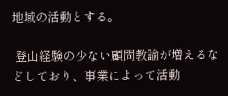地域の活動とする。

 登山経験の少ない顧問教諭が増えるなどしており、事業によって活動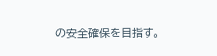の安全確保を目指す。